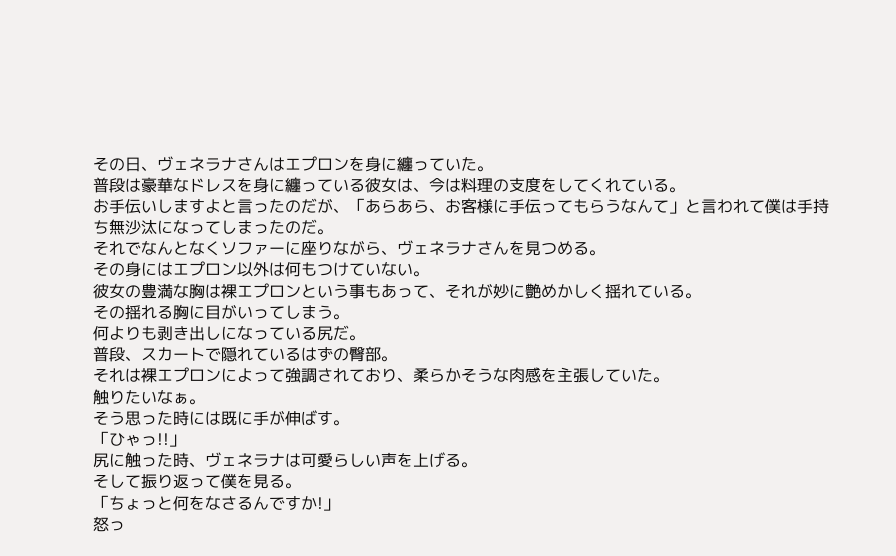その日、ヴェネラナさんはエプロンを身に纏っていた。
普段は豪華なドレスを身に纏っている彼女は、今は料理の支度をしてくれている。
お手伝いしますよと言ったのだが、「あらあら、お客様に手伝ってもらうなんて」と言われて僕は手持ち無沙汰になってしまったのだ。
それでなんとなくソファーに座りながら、ヴェネラナさんを見つめる。
その身にはエプロン以外は何もつけていない。
彼女の豊満な胸は裸エプロンという事もあって、それが妙に艶めかしく揺れている。
その揺れる胸に目がいってしまう。
何よりも剥き出しになっている尻だ。
普段、スカートで隠れているはずの臀部。
それは裸エプロンによって強調されており、柔らかそうな肉感を主張していた。
触りたいなぁ。
そう思った時には既に手が伸ばす。
「ひゃっ!!」
尻に触った時、ヴェネラナは可愛らしい声を上げる。
そして振り返って僕を見る。
「ちょっと何をなさるんですか!」
怒っ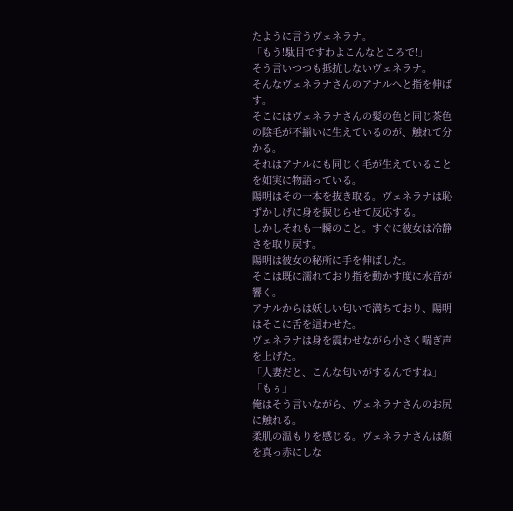たように言うヴェネラナ。
「もう!駄目ですわよこんなところで!」
そう言いつつも抵抗しないヴェネラナ。
そんなヴェネラナさんのアナルへと指を伸ばす。
そこにはヴェネラナさんの髪の色と同じ茶色の陰毛が不揃いに生えているのが、触れて分かる。
それはアナルにも同じく毛が生えていることを如実に物語っている。
陽明はその一本を抜き取る。ヴェネラナは恥ずかしげに身を捩じらせて反応する。
しかしそれも一瞬のこと。すぐに彼女は冷静さを取り戻す。
陽明は彼女の秘所に手を伸ばした。
そこは既に濡れており指を動かす度に水音が響く。
アナルからは妖しい匂いで満ちており、陽明はそこに舌を這わせた。
ヴェネラナは身を震わせながら小さく喘ぎ声を上げた。
「人妻だと、こんな匂いがするんですね」
「もぅ」
俺はそう言いながら、ヴェネラナさんのお尻に触れる。
柔肌の温もりを感じる。ヴェネラナさんは顔を真っ赤にしな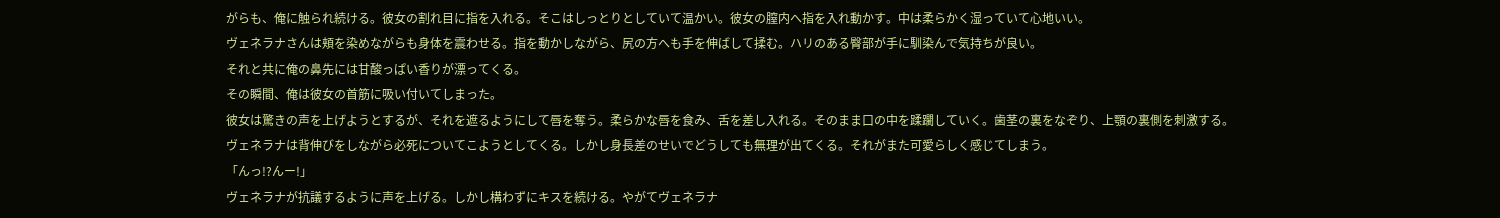がらも、俺に触られ続ける。彼女の割れ目に指を入れる。そこはしっとりとしていて温かい。彼女の膣内へ指を入れ動かす。中は柔らかく湿っていて心地いい。
ヴェネラナさんは頬を染めながらも身体を震わせる。指を動かしながら、尻の方へも手を伸ばして揉む。ハリのある臀部が手に馴染んで気持ちが良い。
それと共に俺の鼻先には甘酸っぱい香りが漂ってくる。
その瞬間、俺は彼女の首筋に吸い付いてしまった。
彼女は驚きの声を上げようとするが、それを遮るようにして唇を奪う。柔らかな唇を食み、舌を差し入れる。そのまま口の中を蹂躙していく。歯茎の裏をなぞり、上顎の裏側を刺激する。
ヴェネラナは背伸びをしながら必死についてこようとしてくる。しかし身長差のせいでどうしても無理が出てくる。それがまた可愛らしく感じてしまう。
「んっ!?んー!」
ヴェネラナが抗議するように声を上げる。しかし構わずにキスを続ける。やがてヴェネラナ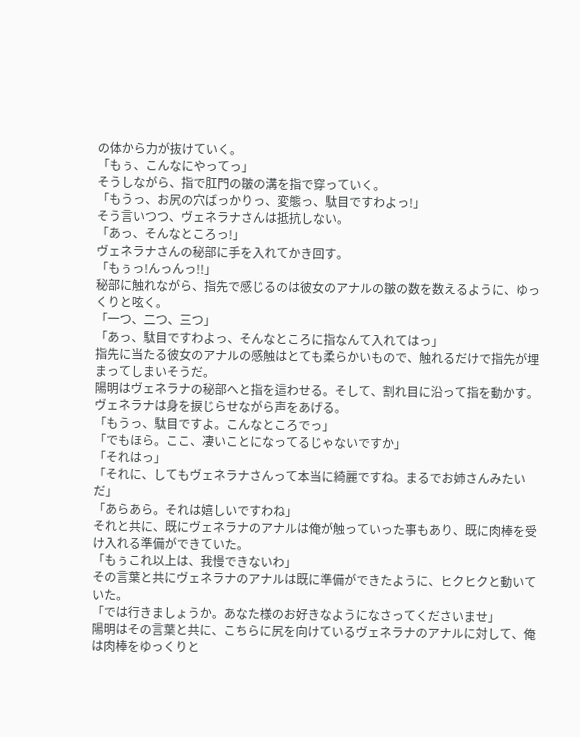の体から力が抜けていく。
「もぅ、こんなにやってっ」
そうしながら、指で肛門の皺の溝を指で穿っていく。
「もうっ、お尻の穴ばっかりっ、変態っ、駄目ですわよっ!」
そう言いつつ、ヴェネラナさんは抵抗しない。
「あっ、そんなところっ!」
ヴェネラナさんの秘部に手を入れてかき回す。
「もぅっ!んっんっ!!」
秘部に触れながら、指先で感じるのは彼女のアナルの皺の数を数えるように、ゆっくりと呟く。
「一つ、二つ、三つ」
「あっ、駄目ですわよっ、そんなところに指なんて入れてはっ」
指先に当たる彼女のアナルの感触はとても柔らかいもので、触れるだけで指先が埋まってしまいそうだ。
陽明はヴェネラナの秘部へと指を這わせる。そして、割れ目に沿って指を動かす。ヴェネラナは身を捩じらせながら声をあげる。
「もうっ、駄目ですよ。こんなところでっ」
「でもほら。ここ、凄いことになってるじゃないですか」
「それはっ」
「それに、してもヴェネラナさんって本当に綺麗ですね。まるでお姉さんみたいだ」
「あらあら。それは嬉しいですわね」
それと共に、既にヴェネラナのアナルは俺が触っていった事もあり、既に肉棒を受け入れる準備ができていた。
「もぅこれ以上は、我慢できないわ」
その言葉と共にヴェネラナのアナルは既に準備ができたように、ヒクヒクと動いていた。
「では行きましょうか。あなた様のお好きなようになさってくださいませ」
陽明はその言葉と共に、こちらに尻を向けているヴェネラナのアナルに対して、俺は肉棒をゆっくりと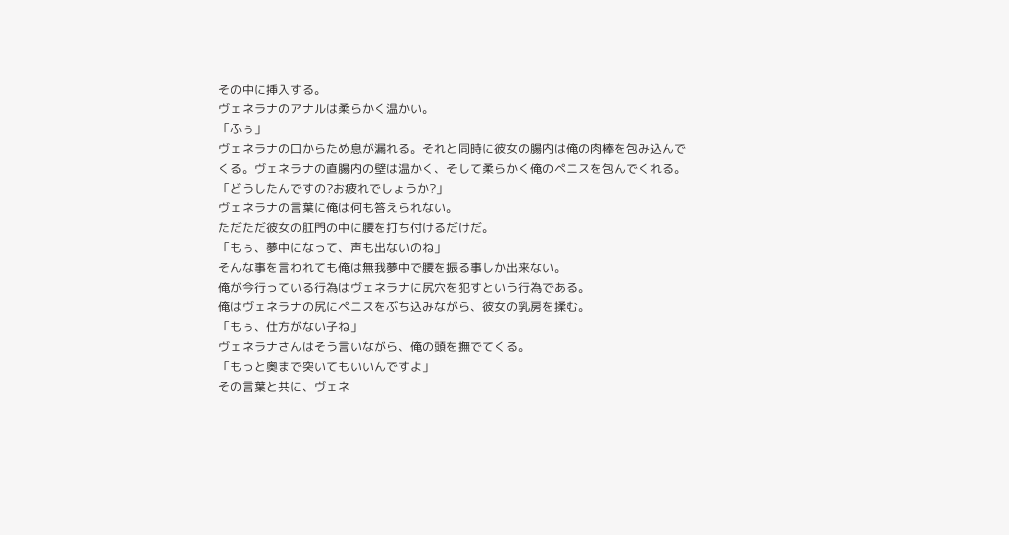その中に挿入する。
ヴェネラナのアナルは柔らかく温かい。
「ふぅ」
ヴェネラナの口からため息が漏れる。それと同時に彼女の腸内は俺の肉棒を包み込んでくる。ヴェネラナの直腸内の壁は温かく、そして柔らかく俺のペニスを包んでくれる。
「どうしたんですの?お疲れでしょうか?」
ヴェネラナの言葉に俺は何も答えられない。
ただただ彼女の肛門の中に腰を打ち付けるだけだ。
「もぅ、夢中になって、声も出ないのね」
そんな事を言われても俺は無我夢中で腰を振る事しか出来ない。
俺が今行っている行為はヴェネラナに尻穴を犯すという行為である。
俺はヴェネラナの尻にペニスをぶち込みながら、彼女の乳房を揉む。
「もぅ、仕方がない子ね」
ヴェネラナさんはそう言いながら、俺の頭を撫でてくる。
「もっと奥まで突いてもいいんですよ」
その言葉と共に、ヴェネ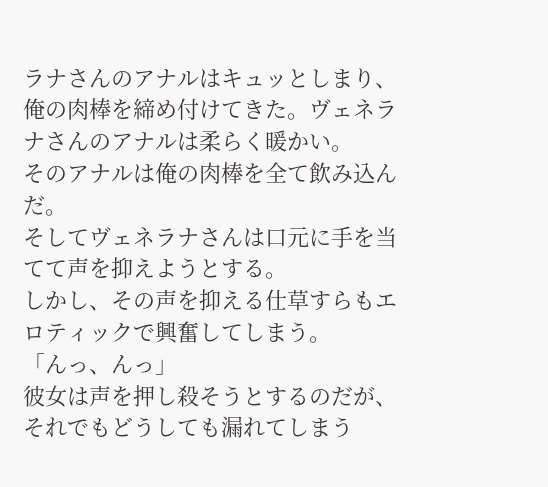ラナさんのアナルはキュッとしまり、俺の肉棒を締め付けてきた。ヴェネラナさんのアナルは柔らく暖かい。
そのアナルは俺の肉棒を全て飲み込んだ。
そしてヴェネラナさんは口元に手を当てて声を抑えようとする。
しかし、その声を抑える仕草すらもエロティックで興奮してしまう。
「んっ、んっ」
彼女は声を押し殺そうとするのだが、それでもどうしても漏れてしまう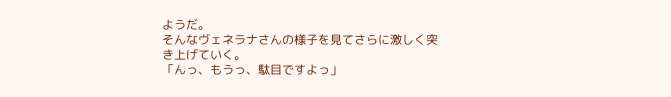ようだ。
そんなヴェネラナさんの様子を見てさらに激しく突き上げていく。
「んっ、もうっ、駄目ですよっ」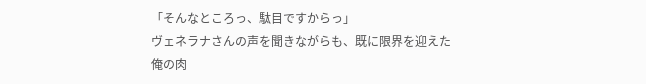「そんなところっ、駄目ですからっ」
ヴェネラナさんの声を聞きながらも、既に限界を迎えた俺の肉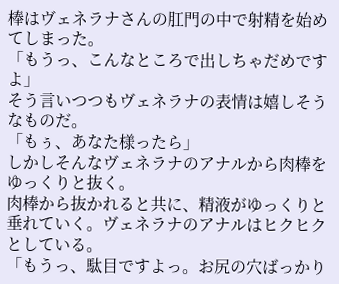棒はヴェネラナさんの肛門の中で射精を始めてしまった。
「もうっ、こんなところで出しちゃだめですよ」
そう言いつつもヴェネラナの表情は嬉しそうなものだ。
「もぅ、あなた様ったら」
しかしそんなヴェネラナのアナルから肉棒をゆっくりと抜く。
肉棒から抜かれると共に、精液がゆっくりと垂れていく。ヴェネラナのアナルはヒクヒクとしている。
「もうっ、駄目ですよっ。お尻の穴ばっかり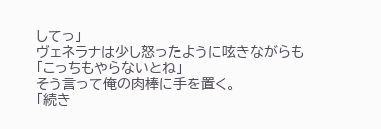してっ」
ヴェネラナは少し怒ったように呟きながらも
「こっちもやらないとね」
そう言って俺の肉棒に手を置く。
「続き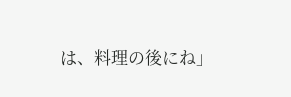は、料理の後にね」